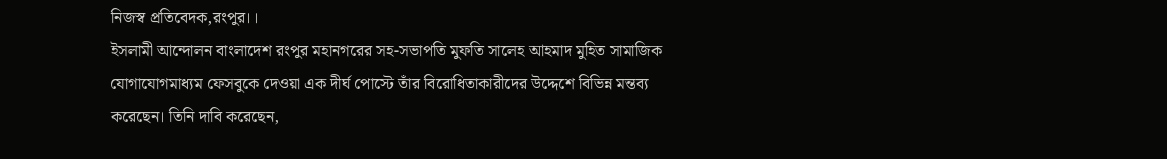নিজস্ব প্রতিবেদক,রংপুর।।
ইসলামী আন্দোলন বাংলাদেশ রংপুর মহানগরের সহ-সভাপতি মুফতি সালেহ আহমাদ মুহিত সামাজিক যোগাযোগমাধ্যম ফেসবুকে দেওয়া এক দীর্ঘ পোস্টে তাঁর বিরোধিতাকারীদের উদ্দেশে বিভিন্ন মন্তব্য করেছেন। তিনি দাবি করেছেন,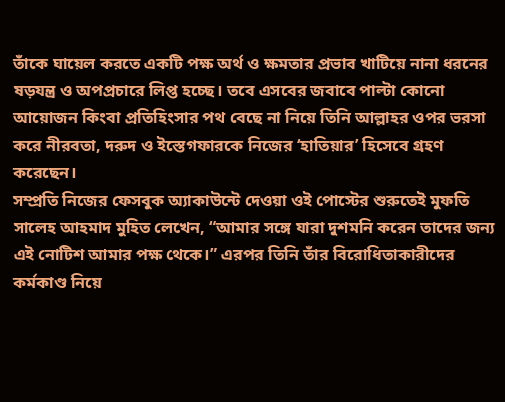তাঁকে ঘায়েল করতে একটি পক্ষ অর্থ ও ক্ষমতার প্রভাব খাটিয়ে নানা ধরনের ষড়যন্ত্র ও অপপ্রচারে লিপ্ত হচ্ছে। তবে এসবের জবাবে পাল্টা কোনো আয়োজন কিংবা প্রতিহিংসার পথ বেছে না নিয়ে তিনি আল্লাহর ওপর ভরসা করে নীরবতা, দরুদ ও ইস্তেগফারকে নিজের ‘হাতিয়ার’ হিসেবে গ্রহণ করেছেন।
সম্প্রতি নিজের ফেসবুক অ্যাকাউন্টে দেওয়া ওই পোস্টের শুরুতেই মুফতি সালেহ আহমাদ মুহিত লেখেন, “আমার সঙ্গে যারা দুশমনি করেন তাদের জন্য এই নোটিশ আমার পক্ষ থেকে।” এরপর তিনি তাঁর বিরোধিতাকারীদের কর্মকাণ্ড নিয়ে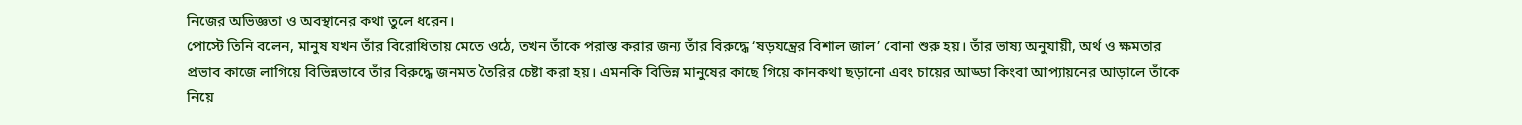নিজের অভিজ্ঞতা ও অবস্থানের কথা তুলে ধরেন।
পোস্টে তিনি বলেন, মানুষ যখন তাঁর বিরোধিতায় মেতে ওঠে, তখন তাঁকে পরাস্ত করার জন্য তাঁর বিরুদ্ধে ‘ষড়যন্ত্রের বিশাল জাল’ বোনা শুরু হয়। তাঁর ভাষ্য অনুযায়ী, অর্থ ও ক্ষমতার প্রভাব কাজে লাগিয়ে বিভিন্নভাবে তাঁর বিরুদ্ধে জনমত তৈরির চেষ্টা করা হয়। এমনকি বিভিন্ন মানুষের কাছে গিয়ে কানকথা ছড়ানো এবং চায়ের আড্ডা কিংবা আপ্যায়নের আড়ালে তাঁকে নিয়ে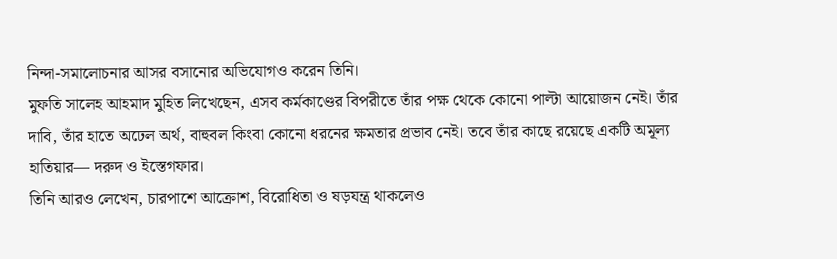নিন্দা-সমালোচনার আসর বসানোর অভিযোগও করেন তিনি।
মুফতি সালেহ আহমাদ মুহিত লিখেছেন, এসব কর্মকাণ্ডের বিপরীতে তাঁর পক্ষ থেকে কোনো পাল্টা আয়োজন নেই। তাঁর দাবি, তাঁর হাতে অঢেল অর্থ, বাহুবল কিংবা কোনো ধরনের ক্ষমতার প্রভাব নেই। তবে তাঁর কাছে রয়েছে একটি অমূল্য হাতিয়ার— দরুদ ও ইস্তেগফার।
তিনি আরও লেখেন, চারপাশে আক্রোশ, বিরোধিতা ও ষড়যন্ত্র থাকলেও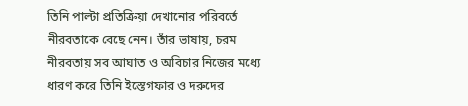তিনি পাল্টা প্রতিক্রিয়া দেখানোর পরিবর্তে নীরবতাকে বেছে নেন। তাঁর ভাষায়, চরম নীরবতায় সব আঘাত ও অবিচার নিজের মধ্যে ধারণ করে তিনি ইস্তেগফার ও দরুদের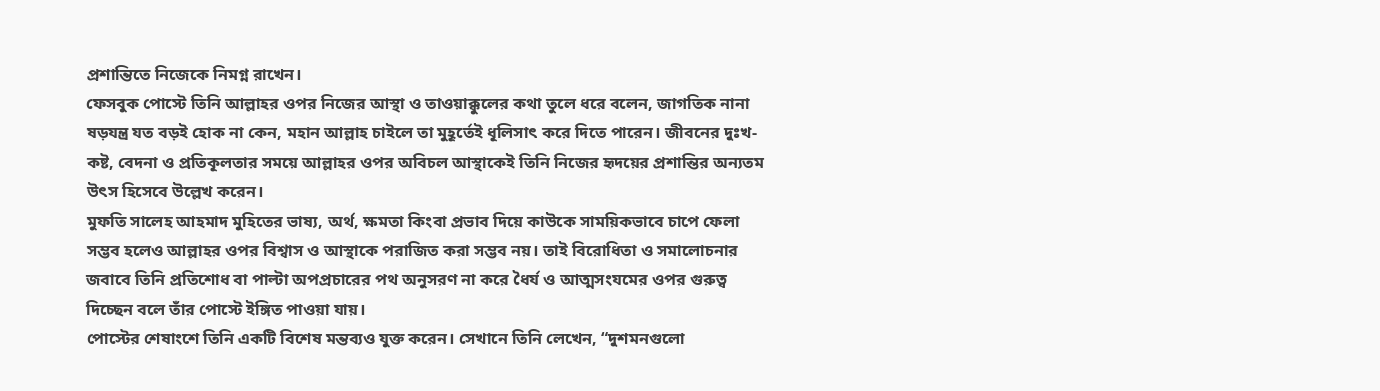প্রশান্তিতে নিজেকে নিমগ্ন রাখেন।
ফেসবুক পোস্টে তিনি আল্লাহর ওপর নিজের আস্থা ও তাওয়াক্কুলের কথা তুলে ধরে বলেন, জাগতিক নানা ষড়যন্ত্র যত বড়ই হোক না কেন, মহান আল্লাহ চাইলে তা মুহূর্তেই ধূলিসাৎ করে দিতে পারেন। জীবনের দুঃখ-কষ্ট, বেদনা ও প্রতিকূলতার সময়ে আল্লাহর ওপর অবিচল আস্থাকেই তিনি নিজের হৃদয়ের প্রশান্তির অন্যতম উৎস হিসেবে উল্লেখ করেন।
মুফতি সালেহ আহমাদ মুহিতের ভাষ্য, অর্থ, ক্ষমতা কিংবা প্রভাব দিয়ে কাউকে সাময়িকভাবে চাপে ফেলা সম্ভব হলেও আল্লাহর ওপর বিশ্বাস ও আস্থাকে পরাজিত করা সম্ভব নয়। তাই বিরোধিতা ও সমালোচনার জবাবে তিনি প্রতিশোধ বা পাল্টা অপপ্রচারের পথ অনুসরণ না করে ধৈর্য ও আত্মসংযমের ওপর গুরুত্ব দিচ্ছেন বলে তাঁর পোস্টে ইঙ্গিত পাওয়া যায়।
পোস্টের শেষাংশে তিনি একটি বিশেষ মন্তব্যও যুক্ত করেন। সেখানে তিনি লেখেন, “দুশমনগুলো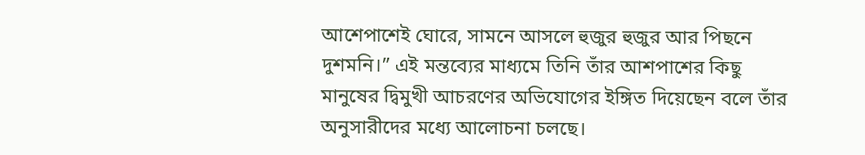আশেপাশেই ঘোরে, সামনে আসলে হুজুর হুজুর আর পিছনে দুশমনি।” এই মন্তব্যের মাধ্যমে তিনি তাঁর আশপাশের কিছু মানুষের দ্বিমুখী আচরণের অভিযোগের ইঙ্গিত দিয়েছেন বলে তাঁর অনুসারীদের মধ্যে আলোচনা চলছে।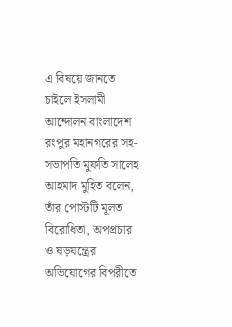এ বিষয়ে জানতে চাইলে ইসলামী আন্দোলন বাংলাদেশ রংপুর মহানগরের সহ-সভাপতি মুফতি সালেহ আহমাদ মুহিত বলেন, তাঁর পোস্টটি মূলত বিরোধিতা, অপপ্রচার ও ষড়যন্ত্রের অভিযোগের বিপরীতে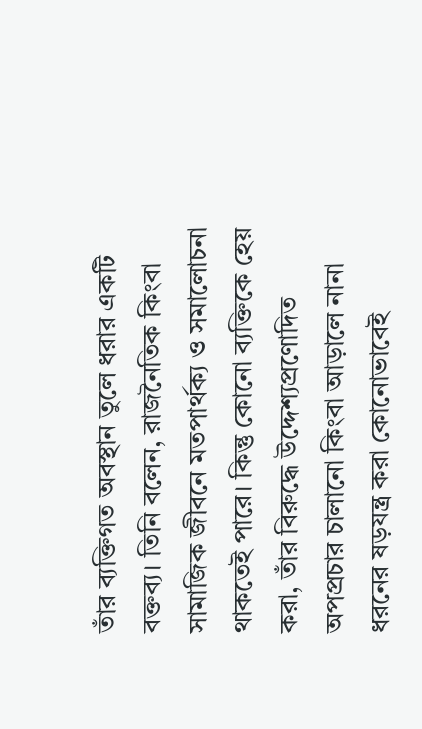তাঁর ব্যক্তিগত অবস্থান তুলে ধরার একটি বক্তব্য। তিনি বলেন, রাজনৈতিক কিংবা সামাজিক জীবনে মতপার্থক্য ও সমালোচনা থাকতেই পারে। কিন্তু কোনো ব্যক্তিকে হেয় করা, তাঁর বিরুদ্ধে উদ্দেশ্যপ্রণোদিত অপপ্রচার চালানো কিংবা আড়ালে নানা ধরনের ষড়যন্ত্র করা কোনোভাবেই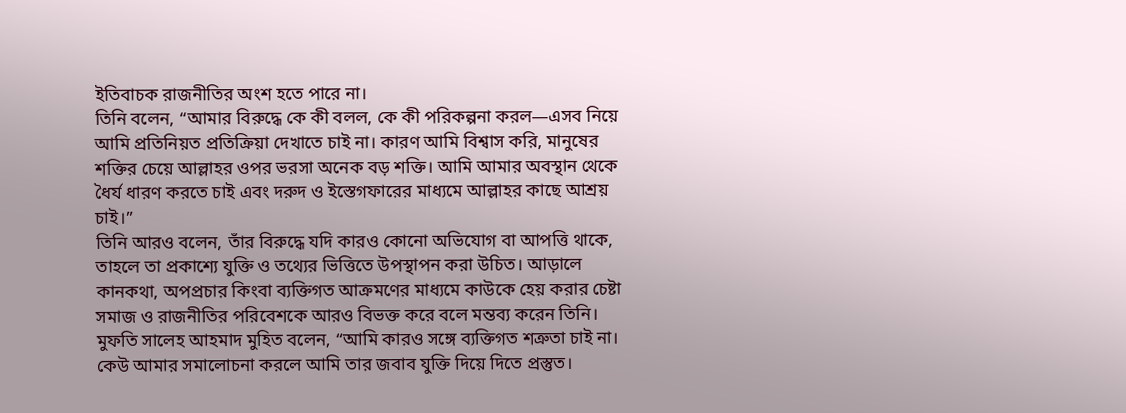ইতিবাচক রাজনীতির অংশ হতে পারে না।
তিনি বলেন, “আমার বিরুদ্ধে কে কী বলল, কে কী পরিকল্পনা করল—এসব নিয়ে আমি প্রতিনিয়ত প্রতিক্রিয়া দেখাতে চাই না। কারণ আমি বিশ্বাস করি, মানুষের শক্তির চেয়ে আল্লাহর ওপর ভরসা অনেক বড় শক্তি। আমি আমার অবস্থান থেকে ধৈর্য ধারণ করতে চাই এবং দরুদ ও ইস্তেগফারের মাধ্যমে আল্লাহর কাছে আশ্রয় চাই।”
তিনি আরও বলেন, তাঁর বিরুদ্ধে যদি কারও কোনো অভিযোগ বা আপত্তি থাকে, তাহলে তা প্রকাশ্যে যুক্তি ও তথ্যের ভিত্তিতে উপস্থাপন করা উচিত। আড়ালে কানকথা, অপপ্রচার কিংবা ব্যক্তিগত আক্রমণের মাধ্যমে কাউকে হেয় করার চেষ্টা সমাজ ও রাজনীতির পরিবেশকে আরও বিভক্ত করে বলে মন্তব্য করেন তিনি।
মুফতি সালেহ আহমাদ মুহিত বলেন, “আমি কারও সঙ্গে ব্যক্তিগত শত্রুতা চাই না। কেউ আমার সমালোচনা করলে আমি তার জবাব যুক্তি দিয়ে দিতে প্রস্তুত।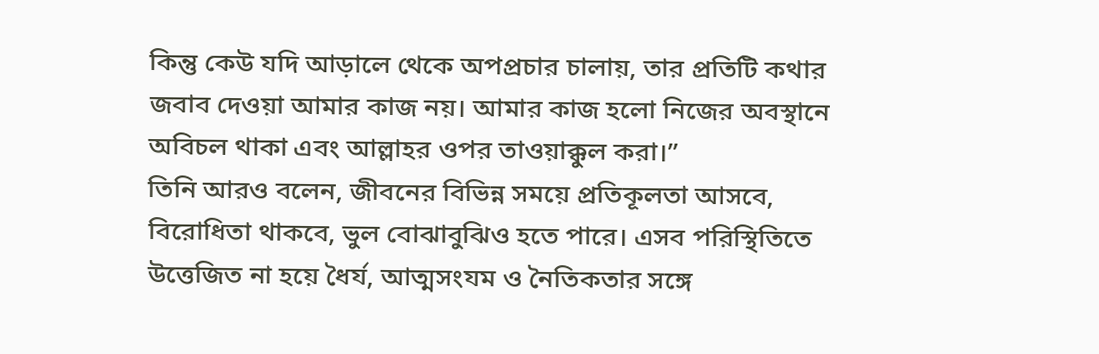কিন্তু কেউ যদি আড়ালে থেকে অপপ্রচার চালায়, তার প্রতিটি কথার জবাব দেওয়া আমার কাজ নয়। আমার কাজ হলো নিজের অবস্থানে অবিচল থাকা এবং আল্লাহর ওপর তাওয়াক্কুল করা।”
তিনি আরও বলেন, জীবনের বিভিন্ন সময়ে প্রতিকূলতা আসবে, বিরোধিতা থাকবে, ভুল বোঝাবুঝিও হতে পারে। এসব পরিস্থিতিতে উত্তেজিত না হয়ে ধৈর্য, আত্মসংযম ও নৈতিকতার সঙ্গে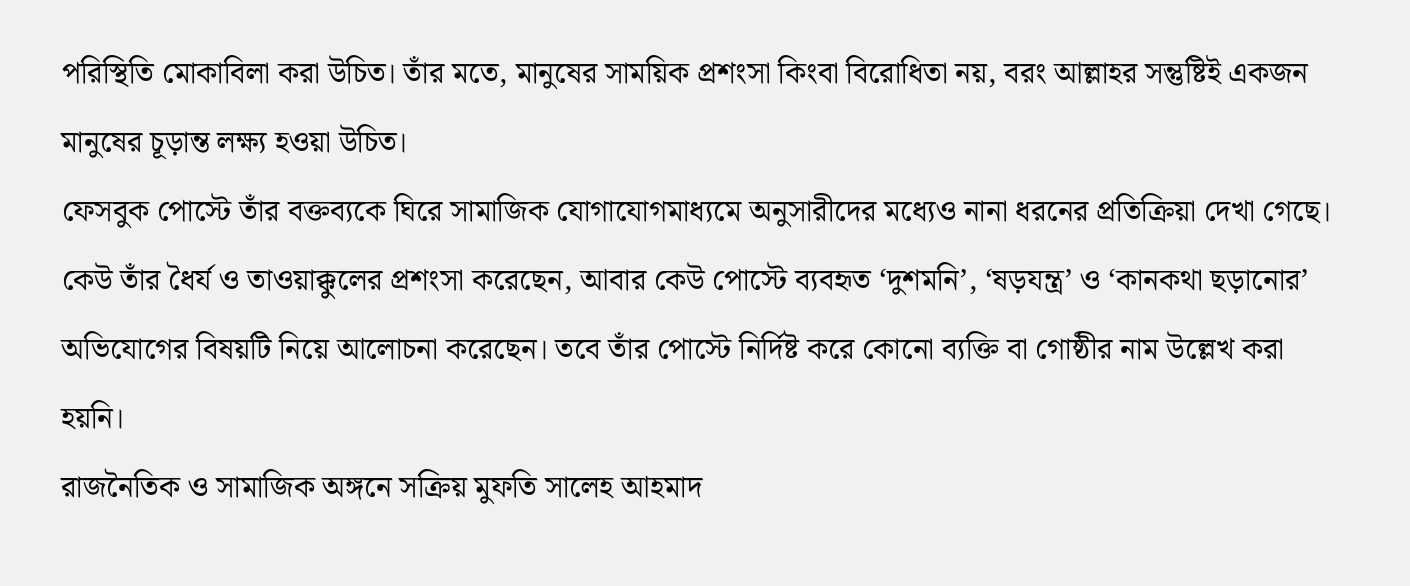পরিস্থিতি মোকাবিলা করা উচিত। তাঁর মতে, মানুষের সাময়িক প্রশংসা কিংবা বিরোধিতা নয়, বরং আল্লাহর সন্তুষ্টিই একজন মানুষের চূড়ান্ত লক্ষ্য হওয়া উচিত।
ফেসবুক পোস্টে তাঁর বক্তব্যকে ঘিরে সামাজিক যোগাযোগমাধ্যমে অনুসারীদের মধ্যেও নানা ধরনের প্রতিক্রিয়া দেখা গেছে। কেউ তাঁর ধৈর্য ও তাওয়াক্কুলের প্রশংসা করেছেন, আবার কেউ পোস্টে ব্যবহৃত ‘দুশমনি’, ‘ষড়যন্ত্র’ ও ‘কানকথা ছড়ানোর’ অভিযোগের বিষয়টি নিয়ে আলোচনা করেছেন। তবে তাঁর পোস্টে নির্দিষ্ট করে কোনো ব্যক্তি বা গোষ্ঠীর নাম উল্লেখ করা হয়নি।
রাজনৈতিক ও সামাজিক অঙ্গনে সক্রিয় মুফতি সালেহ আহমাদ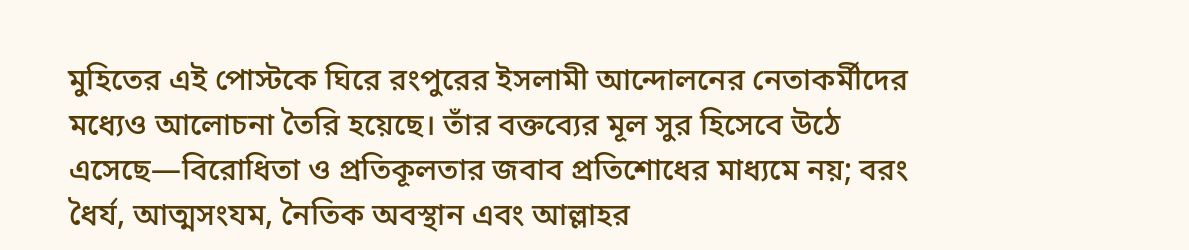মুহিতের এই পোস্টকে ঘিরে রংপুরের ইসলামী আন্দোলনের নেতাকর্মীদের মধ্যেও আলোচনা তৈরি হয়েছে। তাঁর বক্তব্যের মূল সুর হিসেবে উঠে এসেছে—বিরোধিতা ও প্রতিকূলতার জবাব প্রতিশোধের মাধ্যমে নয়; বরং ধৈর্য, আত্মসংযম, নৈতিক অবস্থান এবং আল্লাহর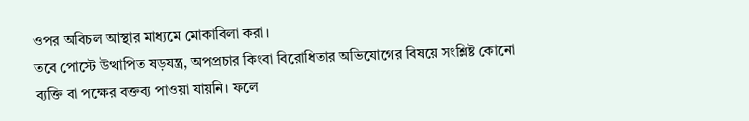ওপর অবিচল আস্থার মাধ্যমে মোকাবিলা করা।
তবে পোস্টে উত্থাপিত ষড়যন্ত্র, অপপ্রচার কিংবা বিরোধিতার অভিযোগের বিষয়ে সংশ্লিষ্ট কোনো ব্যক্তি বা পক্ষের বক্তব্য পাওয়া যায়নি। ফলে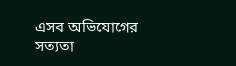এসব অভিযোগের সত্যতা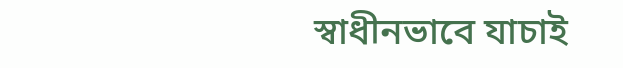স্বাধীনভাবে যাচাই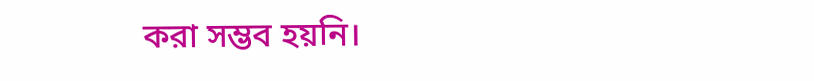করা সম্ভব হয়নি।